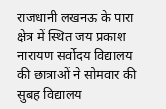राजधानी लखनऊ के पारा क्षेत्र में स्थित जय प्रकाश नारायण सर्वोदय विद्यालय की छात्राओं ने सोमवार की सुबह विद्यालय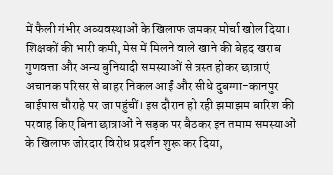में फैली गंभीर अव्यवस्थाओं के खिलाफ जमकर मोर्चा खोल दिया। शिक्षकों की भारी कमी, मेस में मिलने वाले खाने की बेहद खराब गुणवत्ता और अन्य बुनियादी समस्याओं से त्रस्त होकर छात्राएं अचानक परिसर से बाहर निकल आईं और सीधे दुबग्गा-कानपुर बाईपास चौराहे पर जा पहुंचीं। इस दौरान हो रही झमाझम बारिश की परवाह किए बिना छात्राओं ने सड़क पर बैठकर इन तमाम समस्याओं के खिलाफ जोरदार विरोध प्रदर्शन शुरू कर दिया,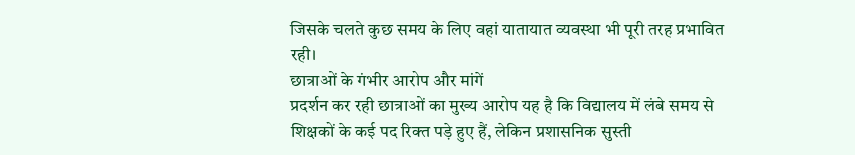जिसके चलते कुछ समय के लिए वहां यातायात व्यवस्था भी पूरी तरह प्रभावित रही।
छात्राओं के गंभीर आरोप और मांगें
प्रदर्शन कर रही छात्राओं का मुख्य आरोप यह है कि विद्यालय में लंबे समय से शिक्षकों के कई पद रिक्त पड़े हुए हैं, लेकिन प्रशासनिक सुस्ती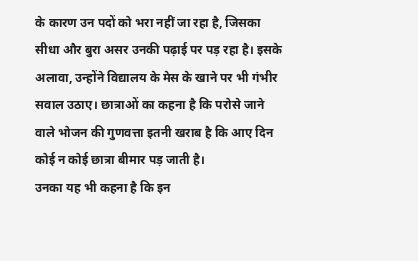के कारण उन पदों को भरा नहीं जा रहा है, जिसका सीधा और बुरा असर उनकी पढ़ाई पर पड़ रहा है। इसके अलावा, उन्होंने विद्यालय के मेस के खाने पर भी गंभीर सवाल उठाए। छात्राओं का कहना है कि परोसे जाने वाले भोजन की गुणवत्ता इतनी खराब है कि आए दिन कोई न कोई छात्रा बीमार पड़ जाती है।
उनका यह भी कहना है कि इन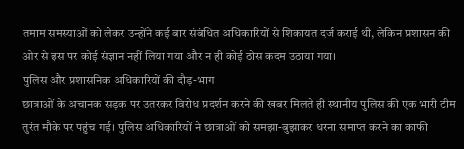तमाम समस्याओं को लेकर उन्होंने कई बार संबंधित अधिकारियों से शिकायत दर्ज कराई थी, लेकिन प्रशासन की ओर से इस पर कोई संज्ञान नहीं लिया गया और न ही कोई ठोस कदम उठाया गया।
पुलिस और प्रशासनिक अधिकारियों की दौड़-भाग
छात्राओं के अचानक सड़क पर उतरकर विरोध प्रदर्शन करने की खबर मिलते ही स्थानीय पुलिस की एक भारी टीम तुरंत मौके पर पहुंच गई। पुलिस अधिकारियों ने छात्राओं को समझा-बुझाकर धरना समाप्त करने का काफी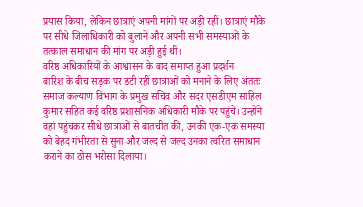प्रयास किया, लेकिन छात्राएं अपनी मांगों पर अड़ी रहीं। छात्राएं मौके पर सीधे जिलाधिकारी को बुलाने और अपनी सभी समस्याओं के तत्काल समाधान की मांग पर अड़ी हुई थीं।
वरिष्ठ अधिकारियों के आश्वासन के बाद समाप्त हुआ प्रदर्शन
बारिश के बीच सड़क पर डटी रहीं छात्राओं को मनाने के लिए अंततः समाज कल्याण विभाग के प्रमुख सचिव और सदर एसडीएम साहिल कुमार सहित कई वरिष्ठ प्रशासनिक अधिकारी मौके पर पहुंचे। उन्होंने वहां पहुंचकर सीधे छात्राओं से बातचीत की, उनकी एक-एक समस्या को बेहद गंभीरता से सुना और जल्द से जल्द उनका त्वरित समाधान कराने का ठोस भरोसा दिलाया।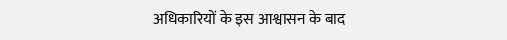अधिकारियों के इस आश्वासन के बाद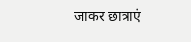जाकर छात्राएं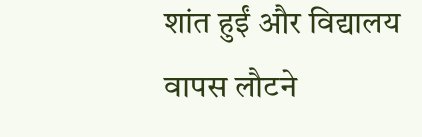शांत हुईं और विद्यालय वापस लौटने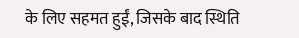के लिए सहमत हुईं, जिसके बाद स्थिति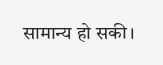सामान्य हो सकी।